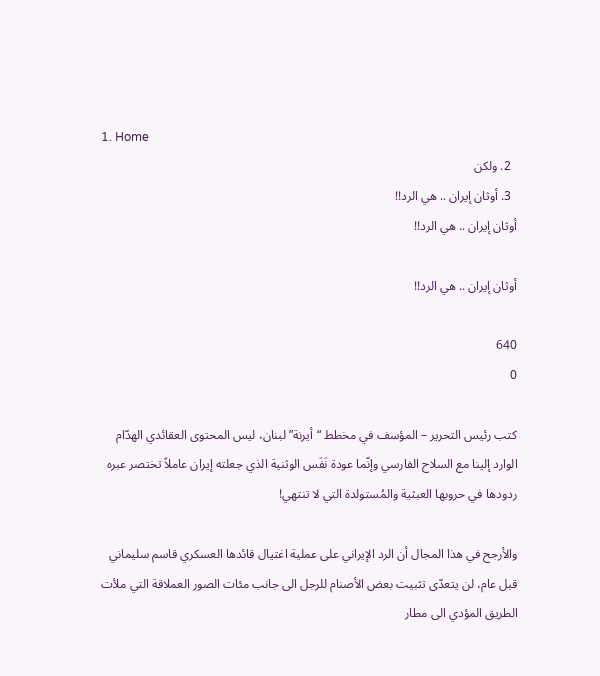1. Home
  2. ولكن
  3. أوثان إيران .. هي الرد!!
أوثان إيران .. هي الرد!!

أوثان إيران .. هي الرد!!

640
0

كتب رئيس التحرير – المؤسف في مخطط “أيرنة” لبنان، ليس المحتوى العقائدي الهدّام الوارد إلينا مع السلاح الفارسي وإنّما عودة نَفَس الوثنية الذي جعلته إيران عاملاً تختصر عبره ردودها في حروبها العبثية والمُستولدة التي لا تنتهي!

والأرجح في هذا المجال أن الرد الإيراني على عملية اغتيال قائدها العسكري قاسم سليماني قبل عام، لن يتعدّى تثبيت بعض الأصنام للرجل الى جانب مئات الصور العملاقة التي ملأت الطريق المؤدي الى مطار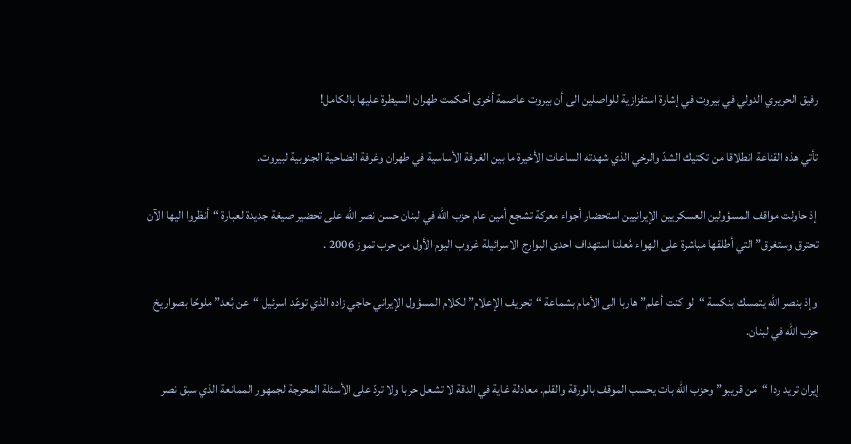رفيق الحريري الدولي في بيروت في إشارة استفزازية للواصلين الى أن بيروت عاصمة أخرى أحكمت طهران السيطرة عليها بالكامل!

تأتي هذه القناعة انطلاقا من تكتيك الشدّ والرخي الذي شهدته الساعات الأخيرة ما بين الغرفة الأساسية في طهران وغرفة الضاحية الجنوبية لبيروت.

 إذ حاولت مواقف المسؤولين العسكريين الإيرانيين استحضار أجواء معركة تشجع أمين عام حزب الله في لبنان حسن نصر الله على تحضير صيغة جديدة لعبارة “أنظروا اليها الآن تحترق وستغرق” التي أطلقها مباشرة على الهواء مُعلنا استهداف احدى البوارج الاسرائيلة غروب اليوم الأول من حرب تموز 2006 .

وإذ بنصر الله يتمسك بنكسة “لو كنت أعلم” هاربا الى الأمام بشماعة “تحريف الإعلام” لكلام المسؤول الإيراني حاجي زاده الذي توعّد اسرئيل “عن بُعد” ملوحًا بصواريخ حزب الله في لبنان.

إيران تريد ردا “من قريبو” وحزب الله بات يحسب الموقف بالورقة والقلم. معادلة غاية في الدقة لا تشعل حربا ولا تردّ على الأسئلة المحرجة لجمهور الممانعة الذي سبق نصر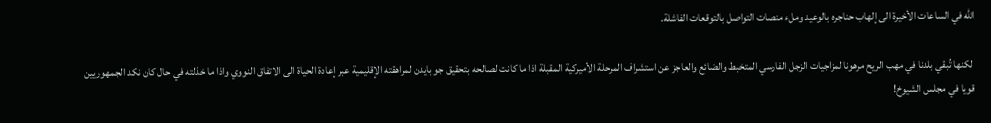الله في الساعات الأخيرة الى إلهاب حناجره بالوعيد وملء منصات التواصل بالتوقعات الفاشلة.

 لكنها تُبقي بلدنا في مهب الريح مرهونا لمزاجيات الزجل الفارسي المتخبط والضائع والعاجز عن استشراف المرحلة الأميركية المقبلة اذا ما كانت لصالحه بتحقيق جو بايدن لمراهقته الإقليمية عبر إعادة الحياة الى الاتفاق النووي واذا ما خذلته في حال كان نكد الجمهوريين قويا في مجلس الشيوخ!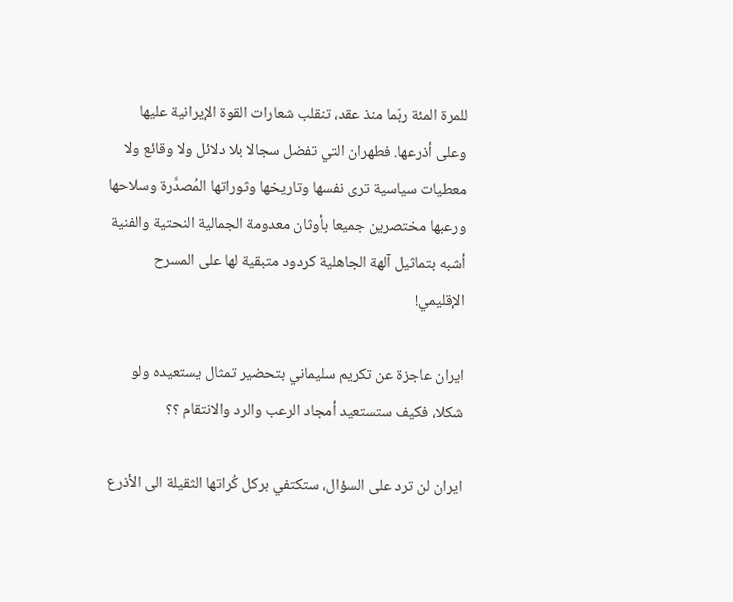للمرة المئة ربّما منذ عقد، تنقلب شعارات القوة الإيرانية عليها وعلى أذرعها. فطهران التي تفضل سجالا بلا دلائل ولا وقائع ولا معطيات سياسية ترى نفسها وتاريخها وثوراتها المُصدَّرة وسلاحها ورعبها مختصرين جميعا بأوثان معدومة الجمالية النحتية والفنية أشبه بتماثيل آلهة الجاهلية كردود متبقية لها على المسرح الإقليمي!

ايران عاجزة عن تكريم سليماني بتحضير تمثال يستعيده ولو شكلا، فكيف ستستعيد أمجاد الرعب والرد والانتقام ؟؟

ايران لن ترد على السؤال، ستكتفي بركل كُراتها الثقيلة الى الأذرع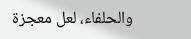والحلفاء، لعل معجزة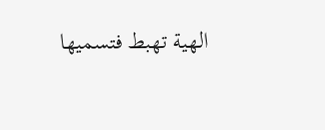الهية تهبط فتسميها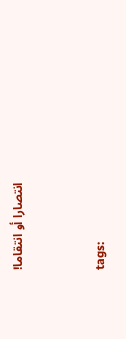انتصارا أو انتقاما!


tags: